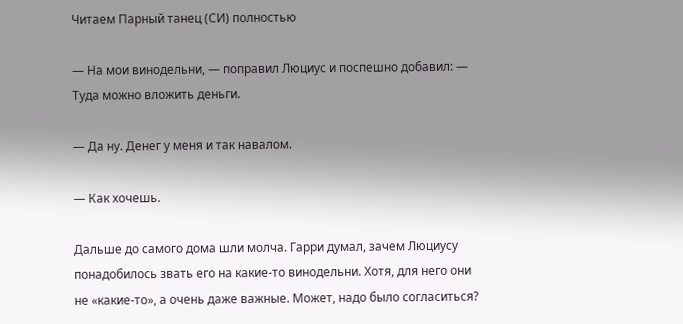Читаем Парный танец (СИ) полностью

— На мои винодельни, — поправил Люциус и поспешно добавил: — Туда можно вложить деньги.

— Да ну. Денег у меня и так навалом.

— Как хочешь.

Дальше до самого дома шли молча. Гарри думал, зачем Люциусу понадобилось звать его на какие-то винодельни. Хотя, для него они не «какие-то», а очень даже важные. Может, надо было согласиться?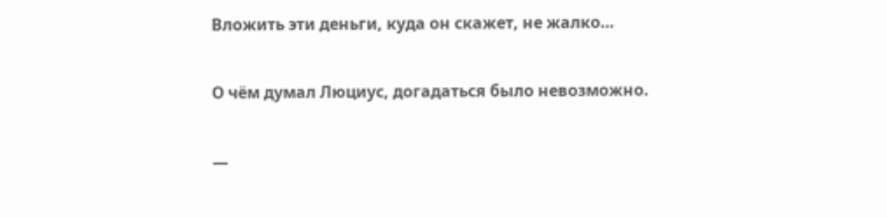Вложить эти деньги, куда он скажет, не жалко…

О чём думал Люциус, догадаться было невозможно.

—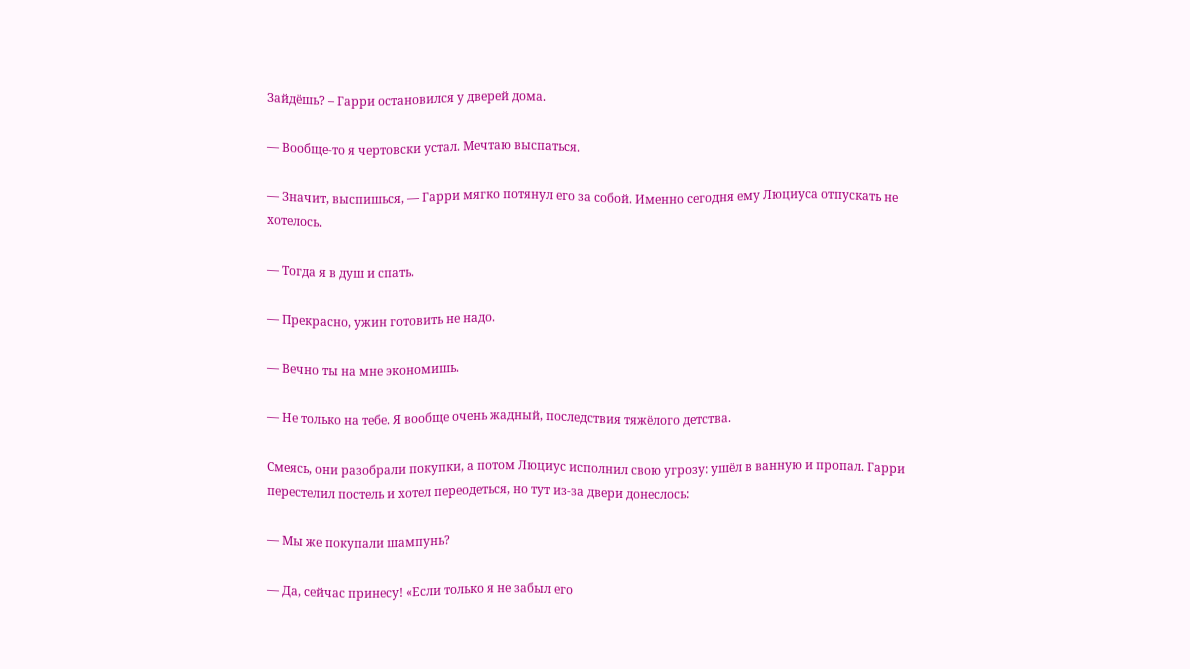Зайдёшь? – Гарри остановился у дверей дома.

— Вообще-то я чертовски устал. Мечтаю выспаться.

— Значит, выспишься, — Гарри мягко потянул его за собой. Именно сегодня ему Люциуса отпускать не хотелось.

— Тогда я в душ и спать.

— Прекрасно, ужин готовить не надо.

— Вечно ты на мне экономишь.

— Не только на тебе. Я вообще очень жадный, последствия тяжёлого детства.

Смеясь, они разобрали покупки, а потом Люциус исполнил свою угрозу: ушёл в ванную и пропал. Гарри перестелил постель и хотел переодеться, но тут из-за двери донеслось:

— Мы же покупали шампунь?

— Да, сейчас принесу! «Если только я не забыл его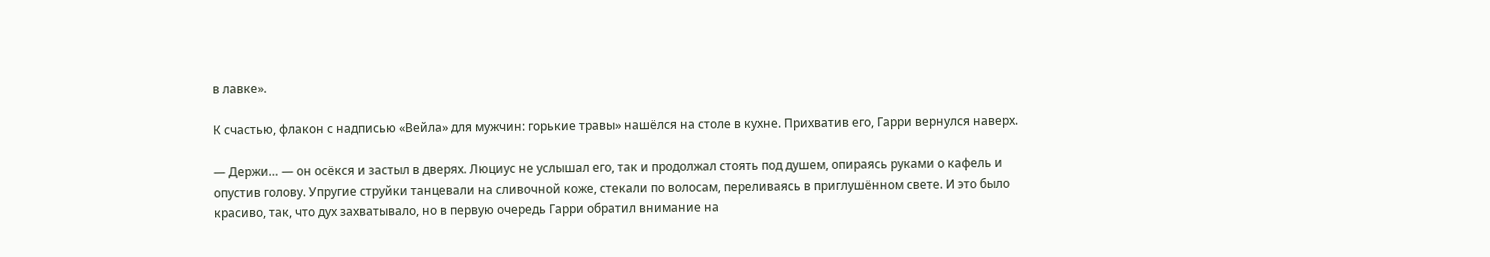в лавке».

К счастью, флакон с надписью «Вейла» для мужчин: горькие травы» нашёлся на столе в кухне. Прихватив его, Гарри вернулся наверх.

— Держи… — он осёкся и застыл в дверях. Люциус не услышал его, так и продолжал стоять под душем, опираясь руками о кафель и опустив голову. Упругие струйки танцевали на сливочной коже, стекали по волосам, переливаясь в приглушённом свете. И это было красиво, так, что дух захватывало, но в первую очередь Гарри обратил внимание на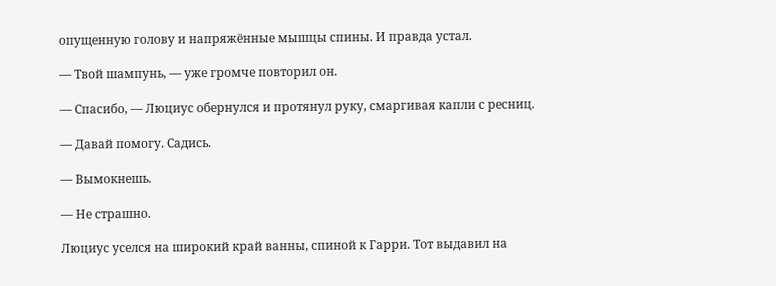опущенную голову и напряжённые мышцы спины. И правда устал.

— Твой шампунь, — уже громче повторил он.

— Спасибо, — Люциус обернулся и протянул руку, смаргивая капли с ресниц.

— Давай помогу. Садись.

— Вымокнешь.

— Не страшно.

Люциус уселся на широкий край ванны, спиной к Гарри. Тот выдавил на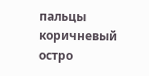пальцы коричневый остро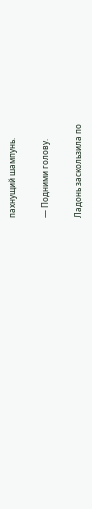пахнущий шампунь.

— Подними голову.

Ладонь заскользила по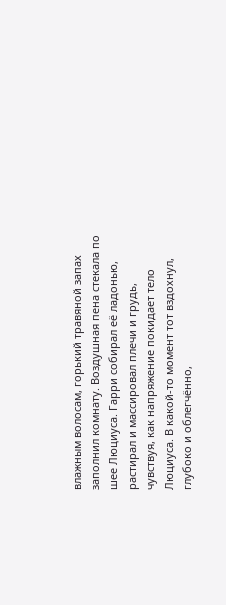влажным волосам, горький травяной запах заполнил комнату. Воздушная пена стекала по шее Люциуса. Гарри собирал её ладонью, растирал и массировал плечи и грудь, чувствуя, как напряжение покидает тело Люциуса. В какой-то момент тот вздохнул, глубоко и облегчённо,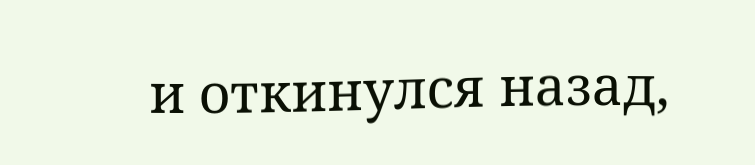и откинулся назад,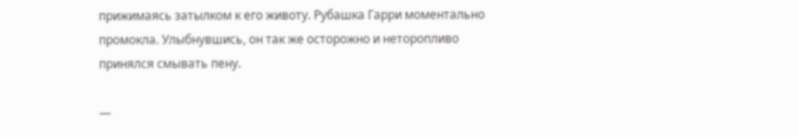прижимаясь затылком к его животу. Рубашка Гарри моментально промокла. Улыбнувшись, он так же осторожно и неторопливо принялся смывать пену.

—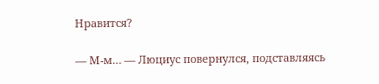Нравится?

— М-м… — Люциус повернулся, подставляясь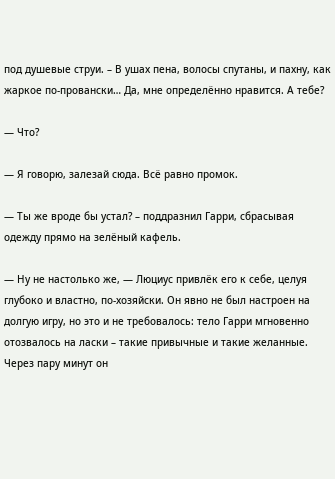под душевые струи. – В ушах пена, волосы спутаны, и пахну, как жаркое по-провански… Да, мне определённо нравится. А тебе?

— Что?

— Я говорю, залезай сюда. Всё равно промок.

— Ты же вроде бы устал? – поддразнил Гарри, сбрасывая одежду прямо на зелёный кафель.

— Ну не настолько же, — Люциус привлёк его к себе, целуя глубоко и властно, по-хозяйски. Он явно не был настроен на долгую игру, но это и не требовалось: тело Гарри мгновенно отозвалось на ласки – такие привычные и такие желанные. Через пару минут он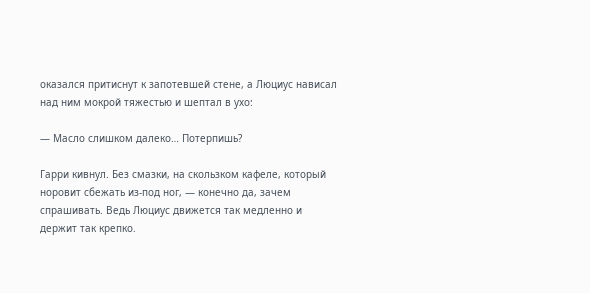оказался притиснут к запотевшей стене, а Люциус нависал над ним мокрой тяжестью и шептал в ухо:

— Масло слишком далеко… Потерпишь?

Гарри кивнул. Без смазки, на скользком кафеле, который норовит сбежать из-под ног, — конечно да, зачем спрашивать. Ведь Люциус движется так медленно и держит так крепко.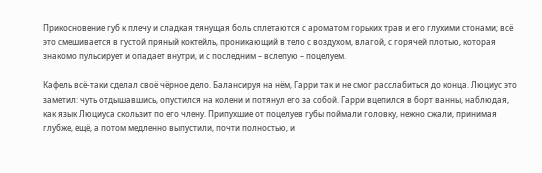Прикосновение губ к плечу и сладкая тянущая боль сплетаются с ароматом горьких трав и его глухими стонами; всё это смешивается в густой пряный коктейль, проникающий в тело с воздухом, влагой, с горячей плотью, которая знакомо пульсирует и опадает внутри, и с последним – вслепую – поцелуем.

Кафель всё-таки сделал своё чёрное дело. Балансируя на нём, Гарри так и не смог расслабиться до конца. Люциус это заметил: чуть отдышавшись, опустился на колени и потянул его за собой. Гарри вцепился в борт ванны, наблюдая, как язык Люциуса скользит по его члену. Припухшие от поцелуев губы поймали головку, нежно сжали, принимая глубже, ещё, а потом медленно выпустили, почти полностью, и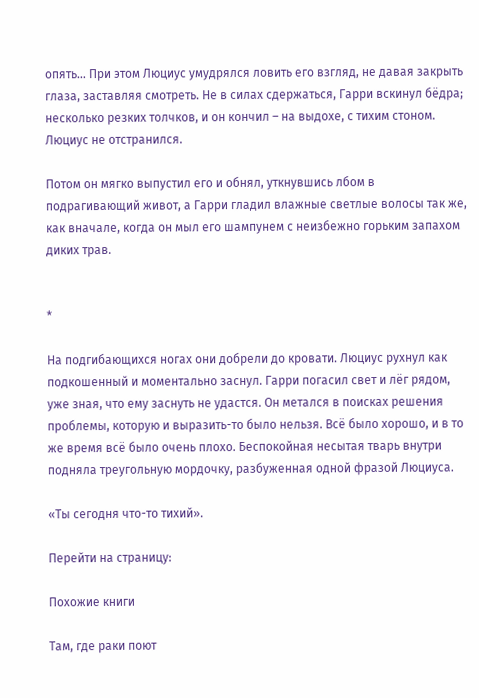опять… При этом Люциус умудрялся ловить его взгляд, не давая закрыть глаза, заставляя смотреть. Не в силах сдержаться, Гарри вскинул бёдра; несколько резких толчков, и он кончил – на выдохе, с тихим стоном. Люциус не отстранился.

Потом он мягко выпустил его и обнял, уткнувшись лбом в подрагивающий живот, а Гарри гладил влажные светлые волосы так же, как вначале, когда он мыл его шампунем с неизбежно горьким запахом диких трав.


*

На подгибающихся ногах они добрели до кровати. Люциус рухнул как подкошенный и моментально заснул. Гарри погасил свет и лёг рядом, уже зная, что ему заснуть не удастся. Он метался в поисках решения проблемы, которую и выразить-то было нельзя. Всё было хорошо, и в то же время всё было очень плохо. Беспокойная несытая тварь внутри подняла треугольную мордочку, разбуженная одной фразой Люциуса.

«Ты сегодня что-то тихий».

Перейти на страницу:

Похожие книги

Там, где раки поют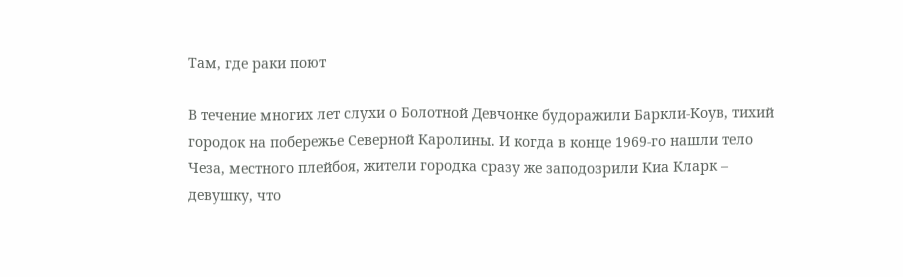Там, где раки поют

В течение многих лет слухи о Болотной Девчонке будоражили Баркли-Коув, тихий городок на побережье Северной Каролины. И когда в конце 1969-го нашли тело Чеза, местного плейбоя, жители городка сразу же заподозрили Киа Кларк – девушку, что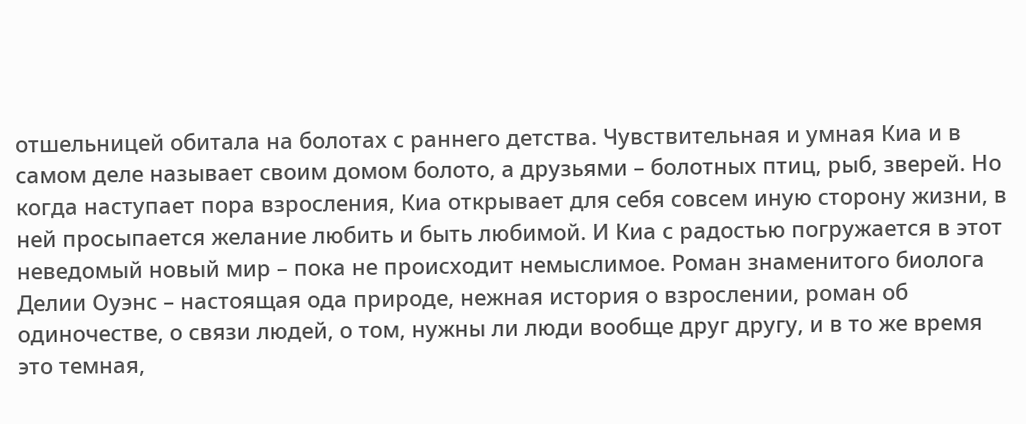отшельницей обитала на болотах с раннего детства. Чувствительная и умная Киа и в самом деле называет своим домом болото, а друзьями – болотных птиц, рыб, зверей. Но когда наступает пора взросления, Киа открывает для себя совсем иную сторону жизни, в ней просыпается желание любить и быть любимой. И Киа с радостью погружается в этот неведомый новый мир – пока не происходит немыслимое. Роман знаменитого биолога Делии Оуэнс – настоящая ода природе, нежная история о взрослении, роман об одиночестве, о связи людей, о том, нужны ли люди вообще друг другу, и в то же время это темная,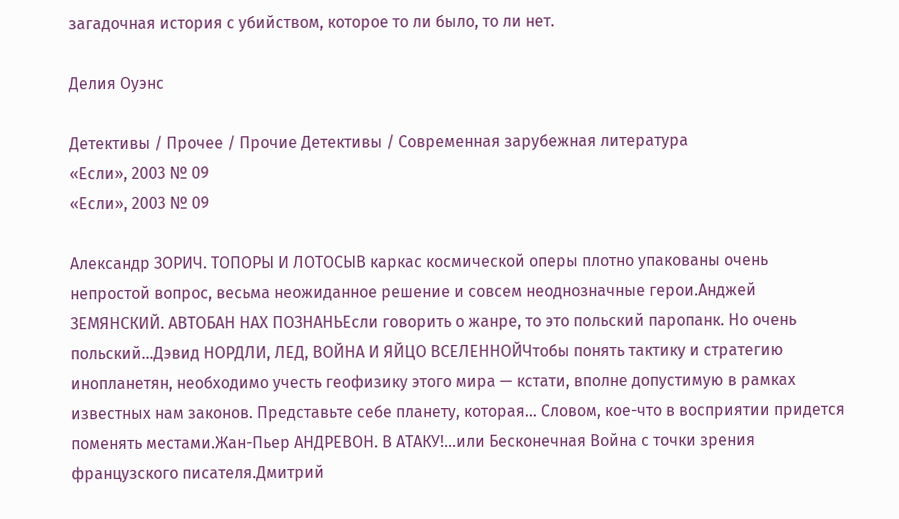загадочная история с убийством, которое то ли было, то ли нет.

Делия Оуэнс

Детективы / Прочее / Прочие Детективы / Современная зарубежная литература
«Если», 2003 № 09
«Если», 2003 № 09

Александр ЗОРИЧ. ТОПОРЫ И ЛОТОСЫВ каркас космической оперы плотно упакованы очень непростой вопрос, весьма неожиданное решение и совсем неоднозначные герои.Анджей ЗЕМЯНСКИЙ. АВТОБАН НАХ ПОЗНАНЬЕсли говорить о жанре, то это польский паропанк. Но очень польский…Дэвид НОРДЛИ, ЛЕД, ВОЙНА И ЯЙЦО ВСЕЛЕННОЙЧтобы понять тактику и стратегию инопланетян, необходимо учесть геофизику этого мира — кстати, вполне допустимую в рамках известных нам законов. Представьте себе планету, которая… Словом, кое-что в восприятии придется поменять местами.Жан-Пьер АНДРЕВОН. В АТАКУ!…или Бесконечная Война с точки зрения французского писателя.Дмитрий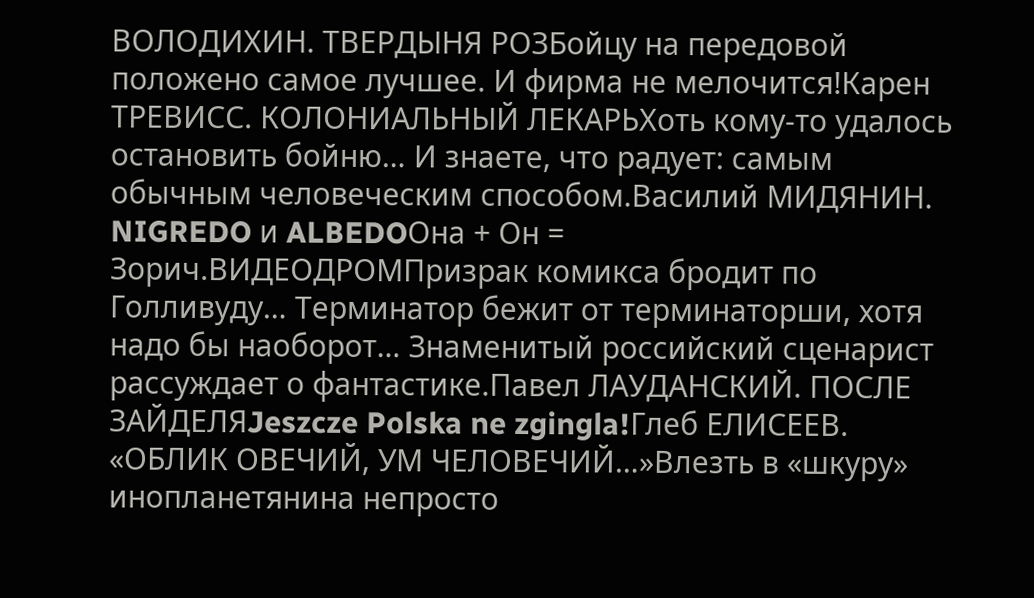ВОЛОДИХИН. ТВЕРДЫНЯ РОЗБойцу на передовой положено самое лучшее. И фирма не мелочится!Карен ТРЕВИСС. КОЛОНИАЛЬНЫЙ ЛЕКАРЬХоть кому-то удалось остановить бойню… И знаете, что радует: самым обычным человеческим способом.Василий МИДЯНИН. NIGREDO и ALBEDOОна + Он = Зорич.ВИДЕОДРОМПризрак комикса бродит по Голливуду… Терминатор бежит от терминаторши, хотя надо бы наоборот… Знаменитый российский сценарист рассуждает о фантастике.Павел ЛАУДАНСКИЙ. ПОСЛЕ ЗАЙДЕЛЯJeszcze Polska ne zgingla!Глеб ЕЛИСЕЕВ. «ОБЛИК ОВЕЧИЙ, УМ ЧЕЛОВЕЧИЙ…»Влезть в «шкуру» инопланетянина непросто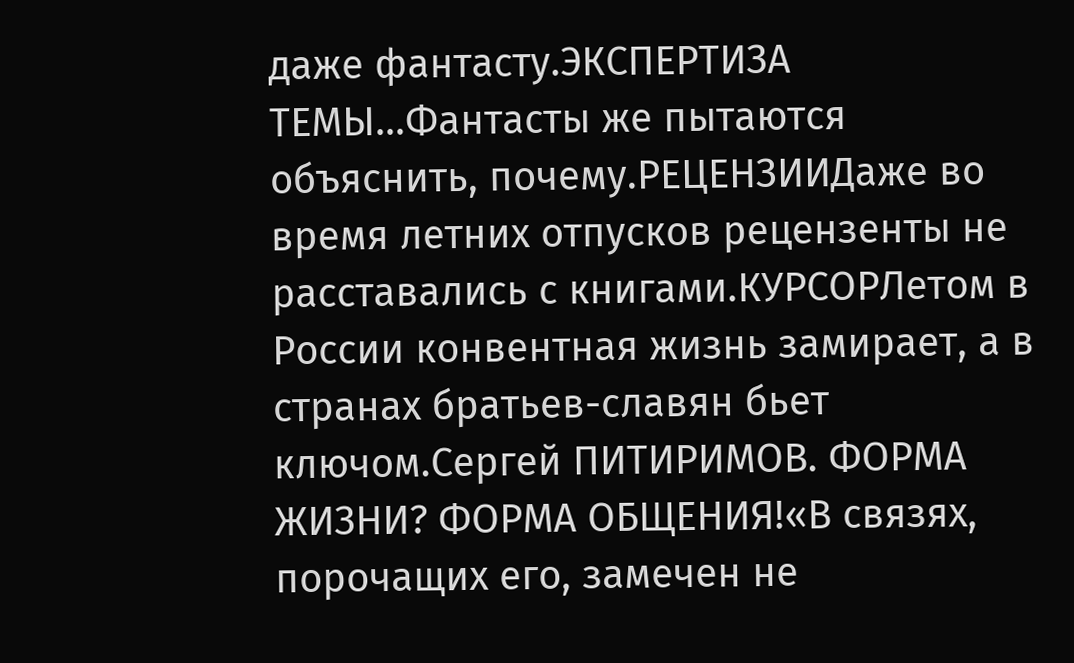даже фантасту.ЭКСПЕРТИЗА ТЕМЫ…Фантасты же пытаются объяснить, почему.РЕЦЕНЗИИДаже во время летних отпусков рецензенты не расставались с книгами.КУРСОРЛетом в России конвентная жизнь замирает, а в странах братьев-славян бьет ключом.Сергей ПИТИРИМОВ. ФОРМА ЖИЗНИ? ФОРМА ОБЩЕНИЯ!«В связях, порочащих его, замечен не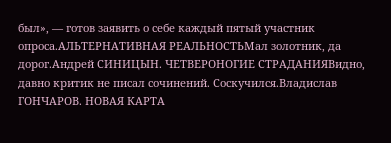был», — готов заявить о себе каждый пятый участник опроса.АЛЬТЕРНАТИВНАЯ РЕАЛЬНОСТЬМал золотник, да дорог.Андрей СИНИЦЫН. ЧЕТВЕРОНОГИЕ СТРАДАНИЯВидно, давно критик не писал сочинений. Соскучился.Владислав ГОНЧАРОВ. НОВАЯ КАРТА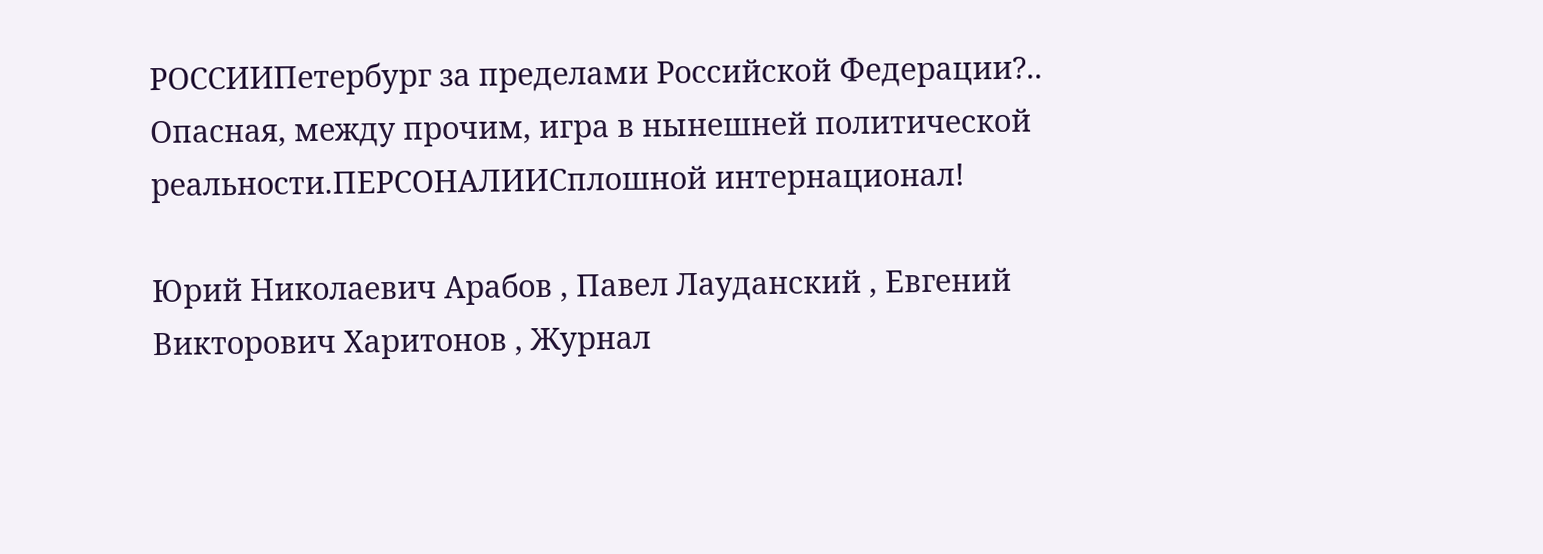РОССИИПетербург за пределами Российской Федерации?.. Опасная, между прочим, игра в нынешней политической реальности.ПЕРСОНАЛИИСплошной интернационал!

Юрий Николаевич Арабов , Павел Лауданский , Евгений Викторович Харитонов , Журнал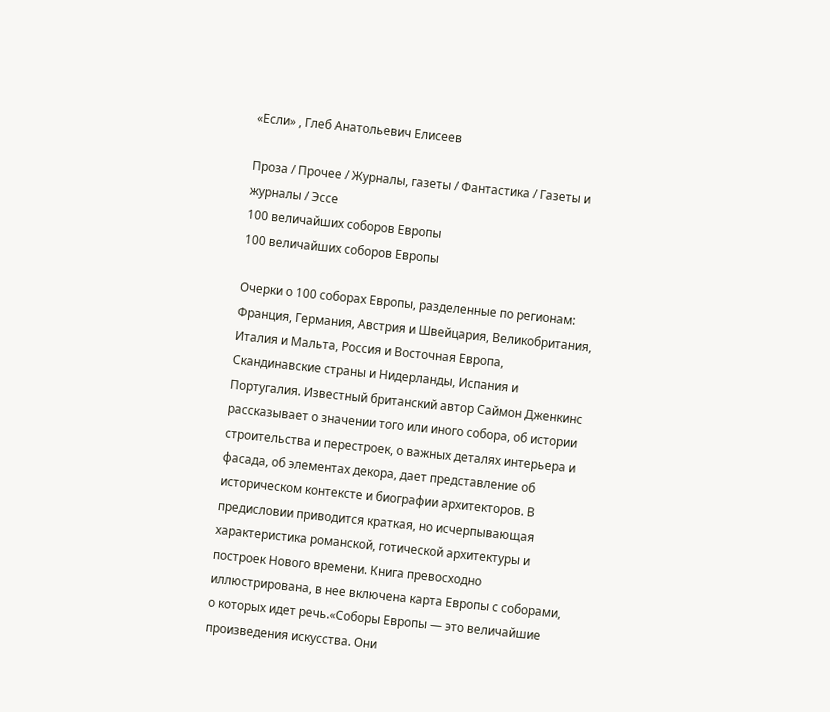«Если» , Глеб Анатольевич Елисеев

Проза / Прочее / Журналы, газеты / Фантастика / Газеты и журналы / Эссе
100 величайших соборов Европы
100 величайших соборов Европы

Очерки о 100 соборах Европы, разделенные по регионам: Франция, Германия, Австрия и Швейцария, Великобритания, Италия и Мальта, Россия и Восточная Европа, Скандинавские страны и Нидерланды, Испания и Португалия. Известный британский автор Саймон Дженкинс рассказывает о значении того или иного собора, об истории строительства и перестроек, о важных деталях интерьера и фасада, об элементах декора, дает представление об историческом контексте и биографии архитекторов. В предисловии приводится краткая, но исчерпывающая характеристика романской, готической архитектуры и построек Нового времени. Книга превосходно иллюстрирована, в нее включена карта Европы с соборами, о которых идет речь.«Соборы Европы — это величайшие произведения искусства. Они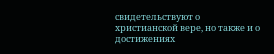свидетельствуют о христианской вере, но также и о достижениях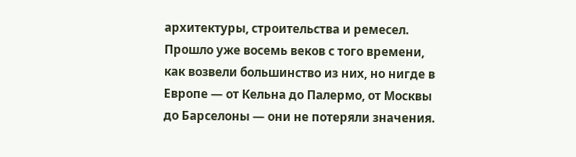архитектуры, строительства и ремесел. Прошло уже восемь веков с того времени, как возвели большинство из них, но нигде в Европе — от Кельна до Палермо, от Москвы до Барселоны — они не потеряли значения.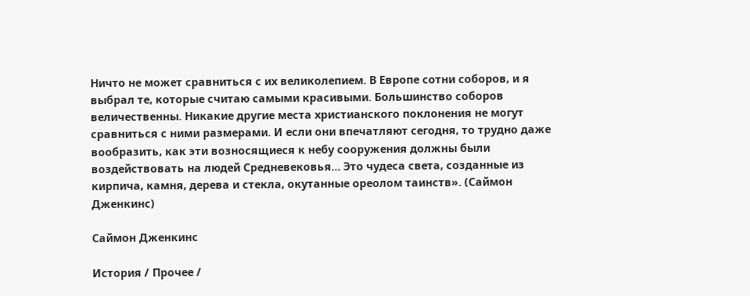Ничто не может сравниться с их великолепием. В Европе сотни соборов, и я выбрал те, которые считаю самыми красивыми. Большинство соборов величественны. Никакие другие места христианского поклонения не могут сравниться с ними размерами. И если они впечатляют сегодня, то трудно даже вообразить, как эти возносящиеся к небу сооружения должны были воздействовать на людей Средневековья… Это чудеса света, созданные из кирпича, камня, дерева и стекла, окутанные ореолом таинств». (Саймон Дженкинс)

Саймон Дженкинс

История / Прочее /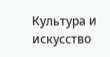Культура и искусство